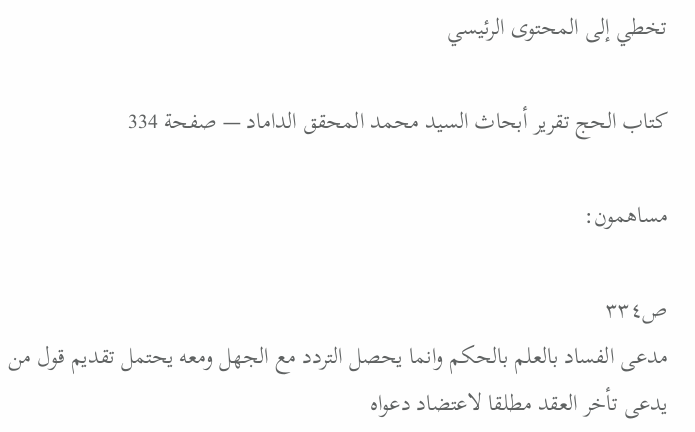تخطي إلى المحتوى الرئيسي

كتاب الحج تقرير أبحاث السيد محمد المحقق الداماد — صفحة 334

مساهمون:

ص٣٣٤
مدعى الفساد بالعلم بالحكم وانما يحصل التردد مع الجهل ومعه يحتمل تقديم قول من يدعى تأخر العقد مطلقا لاعتضاد دعواه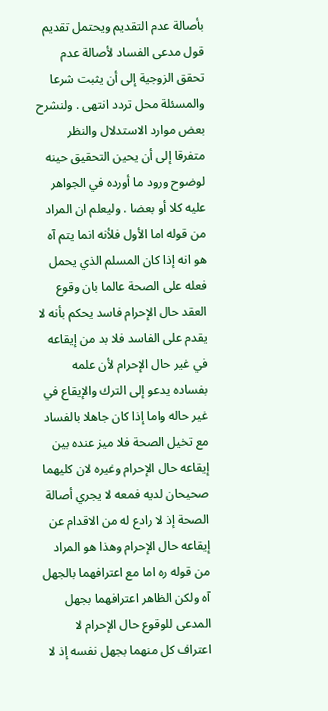بأصالة عدم التقديم ويحتمل تقديم قول مدعى الفساد لأصالة عدم تحقق الزوجية إلى أن يثبت شرعا والمسئلة محل تردد انتهى . ولنشرح بعض موارد الاستدلال والنظر متفرقا إلى أن يحين التحقيق حينه لوضوح ورود ما أورده في الجواهر عليه كلا أو بعضا . وليعلم ان المراد من قوله اما الأول فلأنه انما يتم آه هو انه إذا كان المسلم الذي يحمل فعله على الصحة عالما بان وقوع العقد حال الإحرام فاسد يحكم بأنه لا يقدم على الفاسد فلا بد من إيقاعه في غير حال الإحرام لأن علمه بفساده يدعو إلى الترك والإيقاع في غير حاله واما إذا كان جاهلا بالفساد مع تخيل الصحة فلا ميز عنده بين إيقاعه حال الإحرام وغيره لان كليهما صحيحان لديه فمعه لا يجري أصالة الصحة إذ لا رادع له من الاقدام عن إيقاعه حال الإحرام وهذا هو المراد من قوله ره اما مع اعترافهما بالجهل آه ولكن الظاهر اعترافهما بجهل المدعى للوقوع حال الإحرام لا اعتراف كل منهما بجهل نفسه إذ لا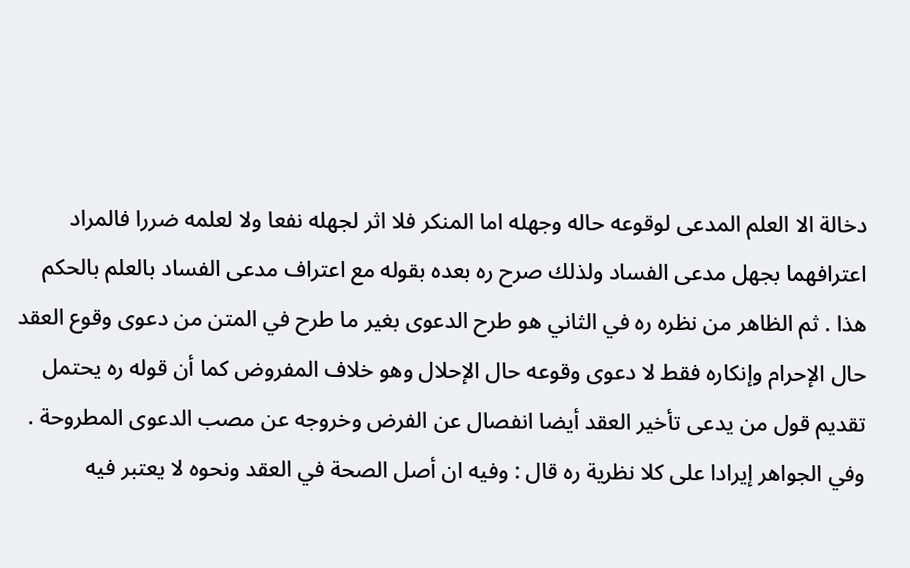دخالة الا العلم المدعى لوقوعه حاله وجهله اما المنكر فلا اثر لجهله نفعا ولا لعلمه ضررا فالمراد اعترافهما بجهل مدعى الفساد ولذلك صرح ره بعده بقوله مع اعتراف مدعى الفساد بالعلم بالحكم هذا . ثم الظاهر من نظره ره في الثاني هو طرح الدعوى بغير ما طرح في المتن من دعوى وقوع العقد حال الإحرام وإنكاره فقط لا دعوى وقوعه حال الإحلال وهو خلاف المفروض كما أن قوله ره يحتمل تقديم قول من يدعى تأخير العقد أيضا انفصال عن الفرض وخروجه عن مصب الدعوى المطروحة . وفي الجواهر إيرادا على كلا نظرية ره قال : وفيه ان أصل الصحة في العقد ونحوه لا يعتبر فيه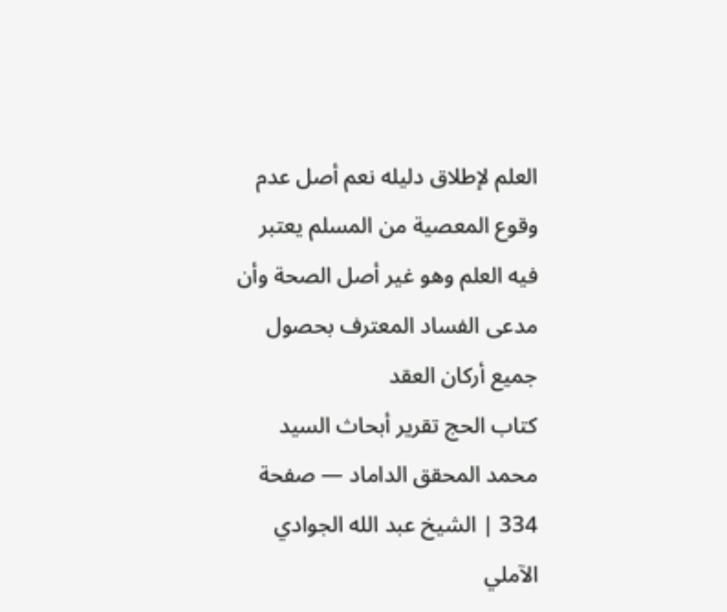العلم لإطلاق دليله نعم أصل عدم وقوع المعصية من المسلم يعتبر فيه العلم وهو غير أصل الصحة وأن مدعى الفساد المعترف بحصول جميع أركان العقد
كتاب الحج تقرير أبحاث السيد محمد المحقق الداماد — صفحة 334 | الشيخ عبد الله الجوادي الآملي